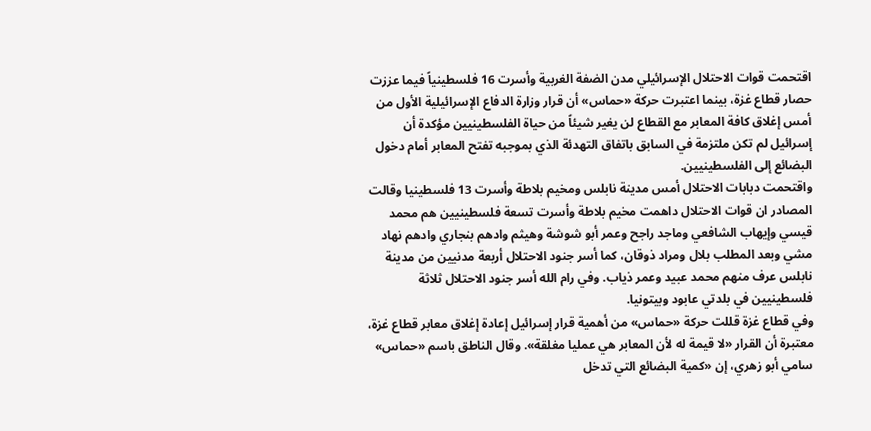اقتحمت قوات الاحتلال الإسرائيلي مدن الضفة الغربية وأسرت 16 فلسطينياً فيما عززت حصار قطاع غزة، بينما اعتبرت حركة «حماس» أن قرار وزارة الدفاع الإسرائيلية الأول من أمس إغلاق كافة المعابر مع القطاع لن يغير شيئاً من حياة الفلسطينيين مؤكدة أن إسرائيل لم تكن ملتزمة في السابق باتفاق التهدئة الذي بموجبه تفتح المعابر أمام دخول البضائع إلى الفلسطينيين.
واقتحمت دبابات الاحتلال أمس مدينة نابلس ومخيم بلاطة وأسرت 13 فلسطينيا وقالت المصادر ان قوات الاحتلال داهمت مخيم بلاطة وأسرت تسعة فلسطينيين هم محمد قيسي وإيهاب الشافعي وماجد راجح وعمر أبو شوشة وهيثم وادهم بنجاري وادهم نهاد مشي وبعد المطلب بلال ومراد ذوقان، كما أسر جنود الاحتلال أربعة مدنيين من مدينة نابلس عرف منهم محمد عبيد وعمر ذياب. وفي رام الله أسر جنود الاحتلال ثلاثة فلسطينيين في بلدتي عابود وبيتونيا.
وفي قطاع غزة قللت حركة «حماس» من أهمية قرار إسرائيل إعادة إغلاق معابر قطاع غزة، معتبرة أن القرار «لا قيمة له لأن المعابر هي عمليا مغلقة». وقال الناطق باسم «حماس» سامي أبو زهري، إن «كمية البضائع التي تدخل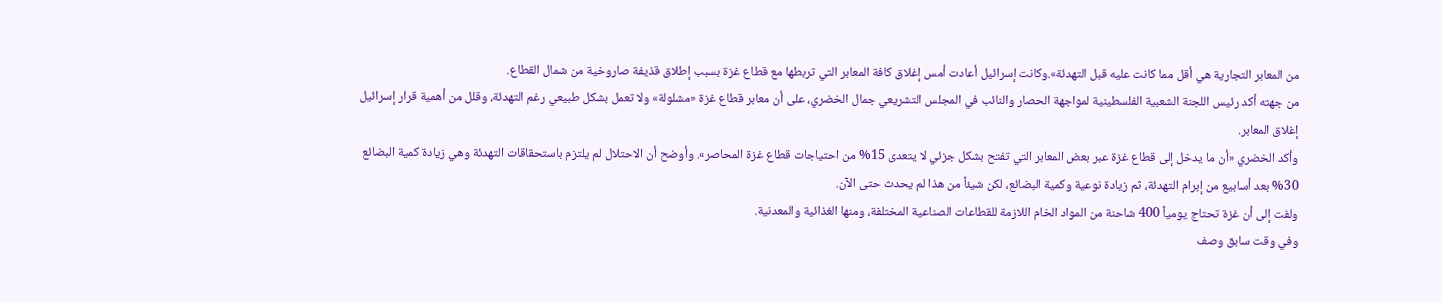من المعابر التجارية هي أقل مما كانت عليه قبل التهدئة».وكانت إسرائيل أعادت أمس إغلاق كافة المعابر التي تربطها مع قطاع غزة بسبب إطلاق قذيفة صاروخية من شمال القطاع.
من جهته أكد رئيس اللجنة الشعبية الفلسطينية لمواجهة الحصار والنائب في المجلس التشريعي جمال الخضري، على أن معابر قطاع غزة «مشلولة» ولا تعمل بشكل طبيعي رغم التهدئة، وقلل من أهمية قرار إسرائيل إغلاق المعابر.
وأكد الخضري «أن ما يدخل إلى قطاع غزة عبر بعض المعابر التي تفتح بشكل جزئي لا يتعدى 15% من احتياجات قطاع غزة المحاصر». وأوضح أن الاحتلال لم يلتزم باستحقاقات التهدئة وهي زيادة كمية البضائع 30% بعد أسابيع من إبرام التهدئة، ثم زيادة نوعية وكمية البضائع، لكن شيئاً من هذا لم يحدث حتى الآن.
ولفت إلى أن غزة تحتاج يومياً 400 شاحنة من المواد الخام اللازمة للقطاعات الصناعية المختلفة، ومنها الغذائية والمعدنية.
وفي وقت سابق وصف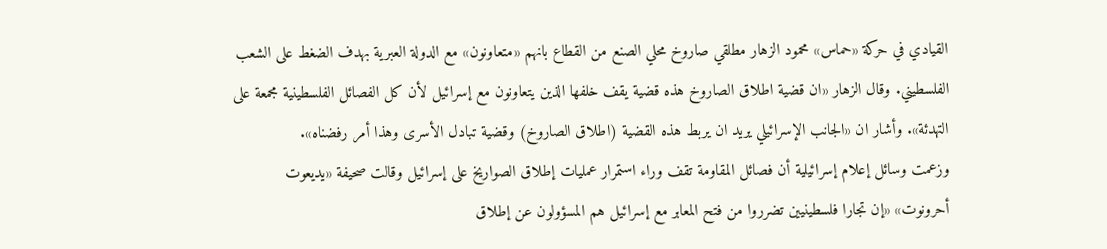القيادي في حركة «حماس» محمود الزهار مطلقي صاروخ محلي الصنع من القطاع بانهم «متعاونون» مع الدولة العبرية بهدف الضغط على الشعب الفلسطيني. وقال الزهار «ان قضية اطلاق الصاروخ هذه قضية يقف خلفها الذين يتعاونون مع إسرائيل لأن كل الفصائل الفلسطينية مجمعة على التهدئة». وأشار ان «الجانب الإسرائيلي يريد ان يربط هذه القضية (اطلاق الصاروخ) وقضية تبادل الأسرى وهذا أمر رفضناه».
وزعمت وسائل إعلام إسرائيلية أن فصائل المقاومة تقف وراء استمرار عمليات إطلاق الصواريخ على إسرائيل وقالت صحيفة «يديعوت أحرونوت» «إن تجارا فلسطينيين تضرروا من فتح المعابر مع إسرائيل هم المسؤولون عن إطلاق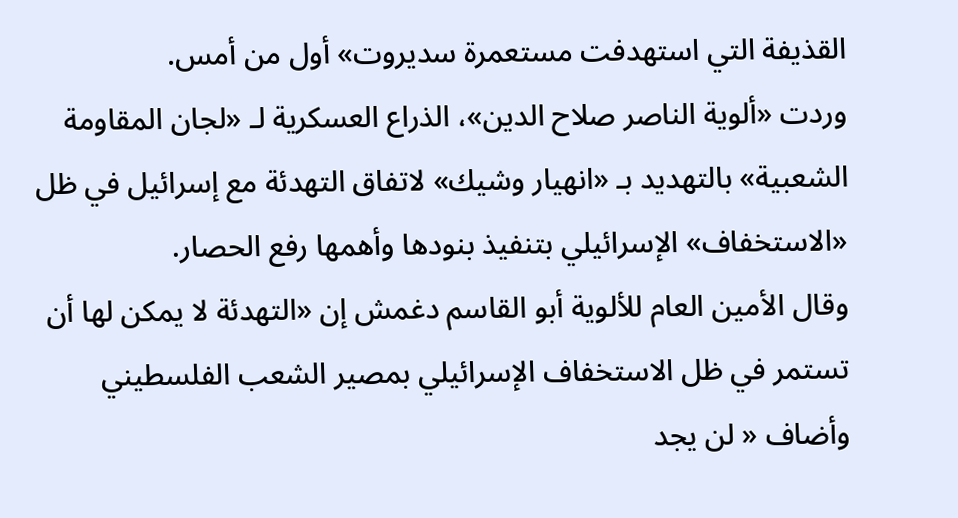القذيفة التي استهدفت مستعمرة سديروت» أول من أمس.
وردت «ألوية الناصر صلاح الدين»، الذراع العسكرية لـ «لجان المقاومة الشعبية» بالتهديد بـ «انهيار وشيك» لاتفاق التهدئة مع إسرائيل في ظل «الاستخفاف» الإسرائيلي بتنفيذ بنودها وأهمها رفع الحصار.
وقال الأمين العام للألوية أبو القاسم دغمش إن «التهدئة لا يمكن لها أن تستمر في ظل الاستخفاف الإسرائيلي بمصير الشعب الفلسطيني وأضاف « لن يجد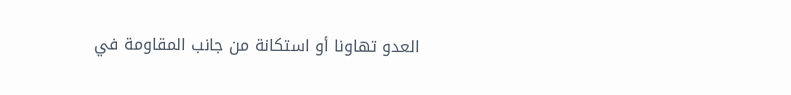العدو تهاونا أو استكانة من جانب المقاومة في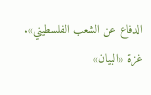الدفاع عن الشعب الفلسطيني».
غزة «البيان»